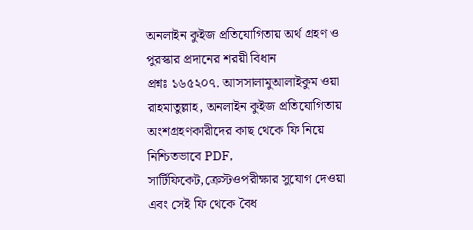অনলাইন কুইজ প্রতিযোগিতায় অর্থ গ্রহণ ও পুরস্কার প্রদানের শরয়ী বিধান
প্রশ্নঃ ১৬৫২০৭. আসসালামুআলাইকুম ওয়া রাহমাতুল্লাহ, অনলাইন কুইজ প্রতিযোগিতায় অংশগ্রহণকারীদের কাছ থেকে ফি নিয়ে নিশ্চিতভাবে PDF, সার্টিফিকেট,ক্রেস্টওপরীক্ষার সুযোগ দেওয়া এবং সেই ফি থেকে বৈধ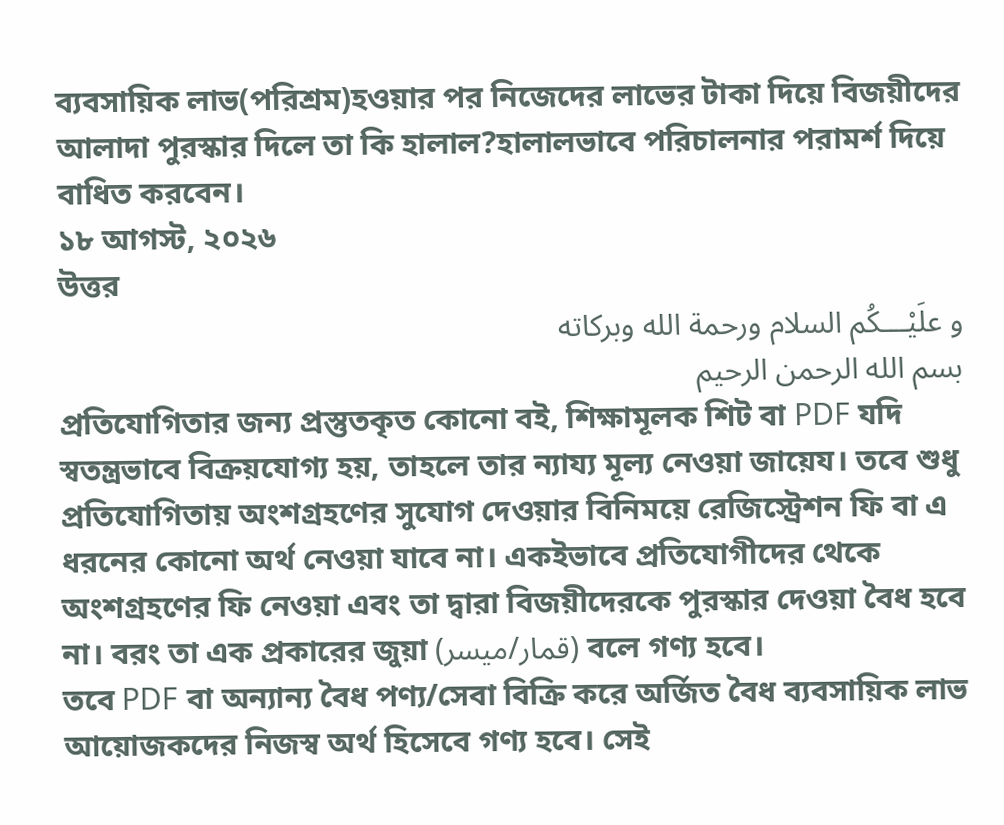ব্যবসায়িক লাভ(পরিশ্রম)হওয়ার পর নিজেদের লাভের টাকা দিয়ে বিজয়ীদের আলাদা পুরস্কার দিলে তা কি হালাল?হালালভাবে পরিচালনার পরামর্শ দিয়ে বাধিত করবেন।
১৮ আগস্ট, ২০২৬
উত্তর
و علَيْـــكُم السلام ورحمة الله وبركاته
بسم الله الرحمن الرحيم
প্রতিযোগিতার জন্য প্রস্তুতকৃত কোনো বই, শিক্ষামূলক শিট বা PDF যদি স্বতন্ত্রভাবে বিক্রয়যোগ্য হয়, তাহলে তার ন্যায্য মূল্য নেওয়া জায়েয। তবে শুধু প্রতিযোগিতায় অংশগ্রহণের সুযোগ দেওয়ার বিনিময়ে রেজিস্ট্রেশন ফি বা এ ধরনের কোনো অর্থ নেওয়া যাবে না। একইভাবে প্রতিযোগীদের থেকে অংশগ্রহণের ফি নেওয়া এবং তা দ্বারা বিজয়ীদেরকে পুরস্কার দেওয়া বৈধ হবে না। বরং তা এক প্রকারের জুয়া (قمار/ميسر) বলে গণ্য হবে।
তবে PDF বা অন্যান্য বৈধ পণ্য/সেবা বিক্রি করে অর্জিত বৈধ ব্যবসায়িক লাভ আয়োজকদের নিজস্ব অর্থ হিসেবে গণ্য হবে। সেই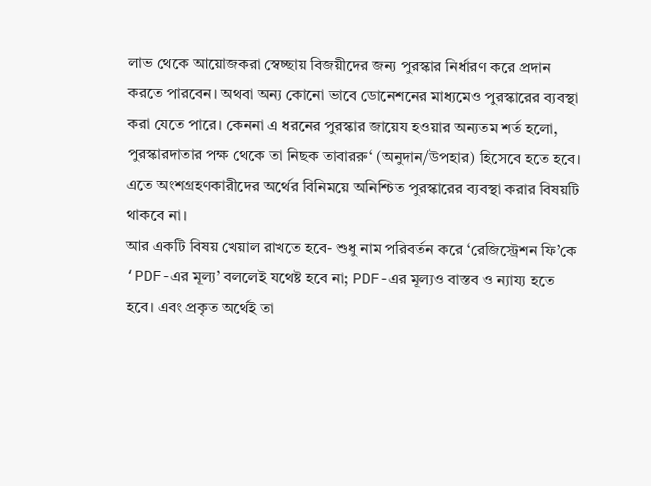লাভ থেকে আয়োজকরা স্বেচ্ছায় বিজয়ীদের জন্য পুরস্কার নির্ধারণ করে প্রদান করতে পারবেন। অথবা অন্য কোনো ভাবে ডোনেশনের মাধ্যমেও পুরস্কারের ব্যবস্থা করা যেতে পারে। কেননা এ ধরনের পুরস্কার জায়েয হওয়ার অন্যতম শর্ত হলো, পুরস্কারদাতার পক্ষ থেকে তা নিছক তাবাররু‘ (অনুদান/উপহার) হিসেবে হতে হবে। এতে অংশগ্রহণকারীদের অর্থের বিনিময়ে অনিশ্চিত পুরস্কারের ব্যবস্থা করার বিষয়টি থাকবে না।
আর একটি বিষয় খেয়াল রাখতে হবে- শুধু নাম পরিবর্তন করে ‘রেজিস্ট্রেশন ফি’কে ‘PDF-এর মূল্য’ বললেই যথেষ্ট হবে না; PDF-এর মূল্যও বাস্তব ও ন্যায্য হতে হবে। এবং প্রকৃত অর্থেই তা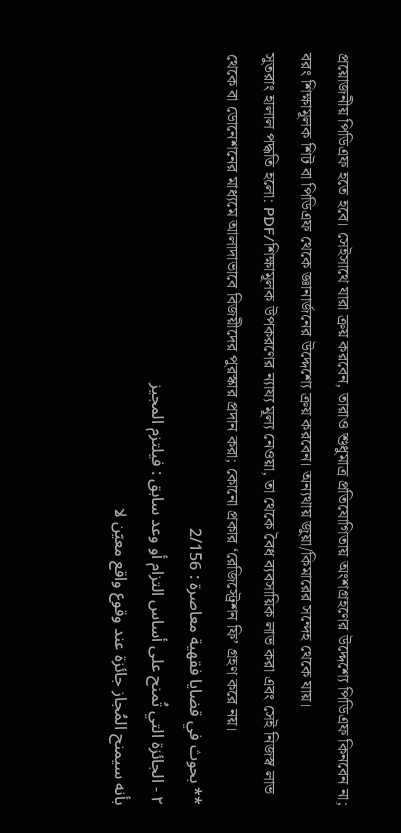প্রয়োজনীয় পিডিএফ হতে হবে। সেইসাথে যারা ক্রয় করবেন, তারাও শুধুমাত্র প্রতিযোগিতায় অংশগ্রহণের উদ্দেশ্যে পিডিএফ কিনবেন না; বরং শিক্ষামূলক শিট বা পিডিএফ থেকে জ্ঞানার্জনের উদ্দেশ্যে ক্রয় করবেন। অন্যথায় জুয়া/কিমারের সন্দেহ থেকে যায়।
সুতরাং হালাল পদ্ধতি হলো: PDF/শিক্ষামূলক উপকরণের ন্যায্য মূল্য নেওয়া, তা থেকে বৈধ ব্যবসায়িক লাভ করা এবং সেই নিজস্ব লাভ থেকে বা ডোনেশনের মাধ্যমে আলাদাভাবে বিজয়ীদের পুরস্কার প্রদান করা; কোনো প্রকার ‘রেজিস্ট্রেশন ফি’ গ্রহণ করে নয়।
** بحوث في قضايا فقهية معاصرة : 2/156
٢ - الجائزة التي تُمنح على أساس التزام أو وعد سابق : فيلتزم المجيز
بأنه سيمنح المُجاز جائزة عند وقوع واقع معيّن لا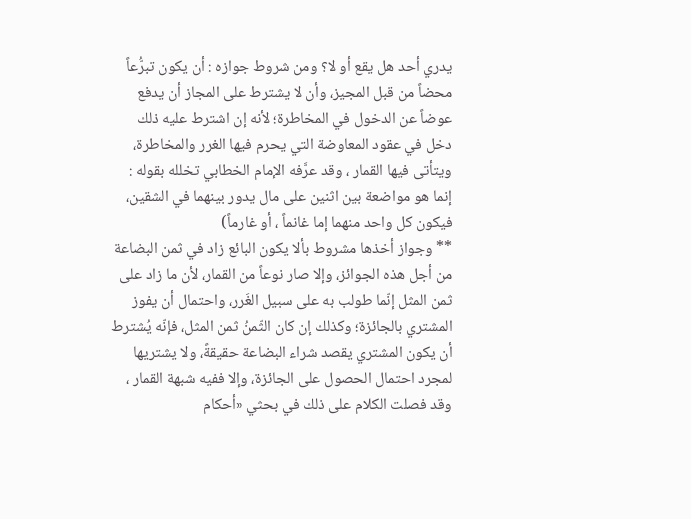يدري أحد هل يقع أو لا؟ ومن شروط جوازه : أن يكون تبرُّعاً محضاً من قبل المجيز، وأن لا يشترط على المجاز أن يدفع عوضاً عن الدخول في المخاطرة؛ لأنه إن اشترط عليه ذلك دخل في عقود المعاوضة التي يحرم فيها الغرر والمخاطرة، ويتأتى فيها القمار ، وقد عرَّفه الإمام الخطابي تخلله بقوله :
إنما هو مواضعة بين اثنين على مال يدور بينهما في الشقين، فيكون كل واحد منهما إما غانماً ، أو غارماً)
** وجواز أخذها مشروط بألا يكون البائع زاد في ثمن البضاعة من أجل هذه الجوائز، وإلا صار نوعاً من القمار، لأن ما زاد على ثمن المثل إنّما طولب به على سبيل الغَرر، واحتمال أن يفوز المشتري بالجائزة؛ وكذلك إن كان الثّمنُ ثمن المثل، فإنّه يُشترط أن يكون المشتري يقصد شراء البضاعة حقيقةً، ولا يشتريها لمجرد احتمال الحصول على الجائزة، وإلا ففيه شبهة القمار ، وقد فصلت الكلام على ذلك في بحثي «أحكام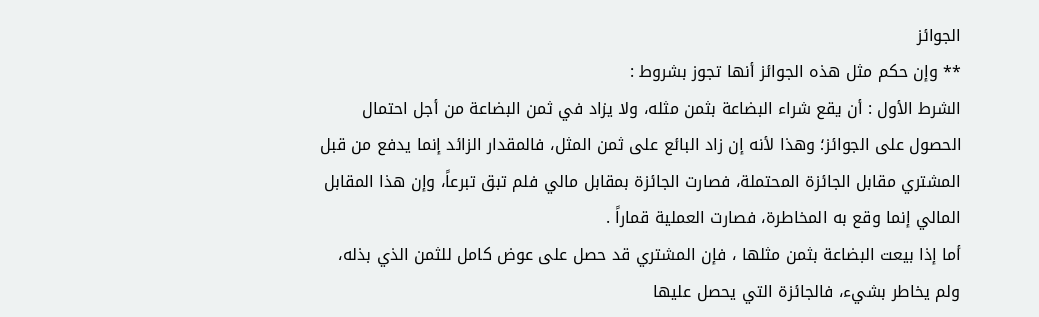الجوائز
** وإن حكم مثل هذه الجوائز أنها تجوز بشروط :
الشرط الأول : أن يقع شراء البضاعة بثمن مثله، ولا يزاد في ثمن البضاعة من أجل احتمال الحصول على الجوائز؛ وهذا لأنه إن زاد البائع على ثمن المثل، فالمقدار الزائد إنما يدفع من قبل المشتري مقابل الجائزة المحتملة، فصارت الجائزة بمقابل مالي فلم تبق تبرعاً، وإن هذا المقابل المالي إنما وقع به المخاطرة، فصارت العملية قماراً .
أما إذا بيعت البضاعة بثمن مثلها ، فإن المشتري قد حصل على عوض كامل للثمن الذي بذله، ولم يخاطر بشيء، فالجائزة التي يحصل عليها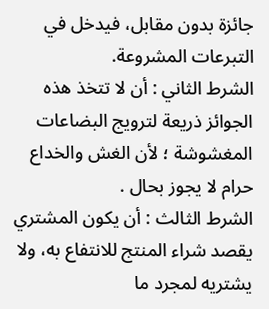جائزة بدون مقابل، فيدخل في التبرعات المشروعة.
الشرط الثاني : أن لا تتخذ هذه الجوائز ذريعة لترويج البضاعات المغشوشة ؛ لأن الغش والخداع حرام لا يجوز بحال .
الشرط الثالث : أن يكون المشتري يقصد شراء المنتج للانتفاع به، ولا يشتريه لمجرد ما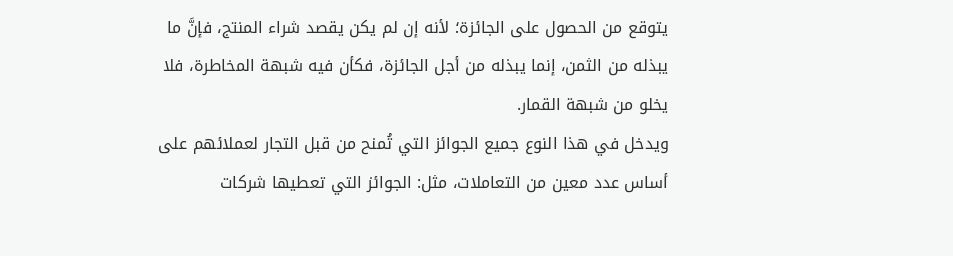يتوقع من الحصول على الجائزة؛ لأنه إن لم يكن يقصد شراء المنتج، فإنَّ ما يبذله من الثمن، إنما يبذله من أجل الجائزة، فكأن فيه شبهة المخاطرة، فلا يخلو من شبهة القمار.
ويدخل في هذا النوع جميع الجوائز التي تُمنح من قبل التجار لعملائهم على أساس عدد معين من التعاملات، مثل: الجوائز التي تعطيها شركات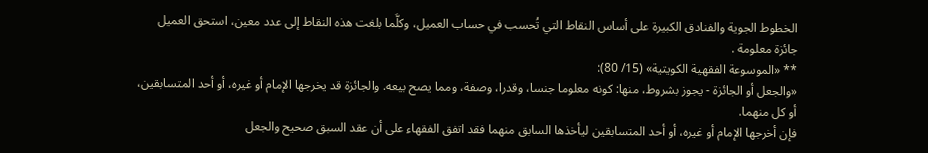الخطوط الجوية والفنادق الكبيرة على أساس النقاط التي تُحسب في حساب العميل، وكلَّما بلغت هذه النقاط إلى عدد معين، استحق العميل جائزة معلومة .
** «الموسوعة الفقهية الكويتية» (15/ 80):
«والجعل أو الجائزة - يجوز بشروط، منها: كونه معلوما جنسا، وقدرا، وصفة، ومما يصح بيعه. والجائزة قد يخرجها الإمام أو غيره، أو أحد المتسابقين، أو كل منهما.
فإن أخرجها الإمام أو غيره، أو أحد المتسابقين ليأخذها السابق منهما فقد اتفق الفقهاء على أن عقد السبق صحيح والجعل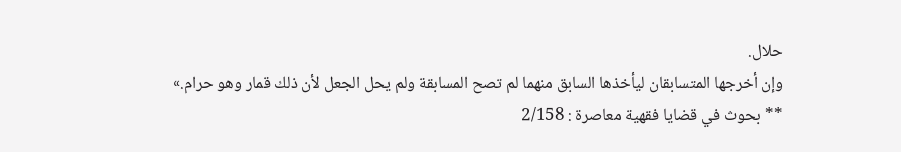حلال.
وإن أخرجها المتسابقان ليأخذها السابق منهما لم تصح المسابقة ولم يحل الجعل لأن ذلك قمار وهو حرام.»
** بحوث في قضايا فقهية معاصرة : 2/158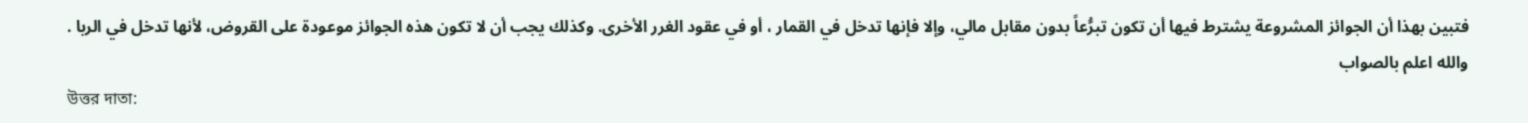فتبين بهذا أن الجوائز المشروعة يشترط فيها أن تكون تبرُّعاً بدون مقابل مالي، وإلا فإنها تدخل في القمار ، أو في عقود الغرر الأخرى. وكذلك يجب أن لا تكون هذه الجوائز موعودة على القروض، لأنها تدخل في الربا .
والله اعلم بالصواب
উত্তর দাতা: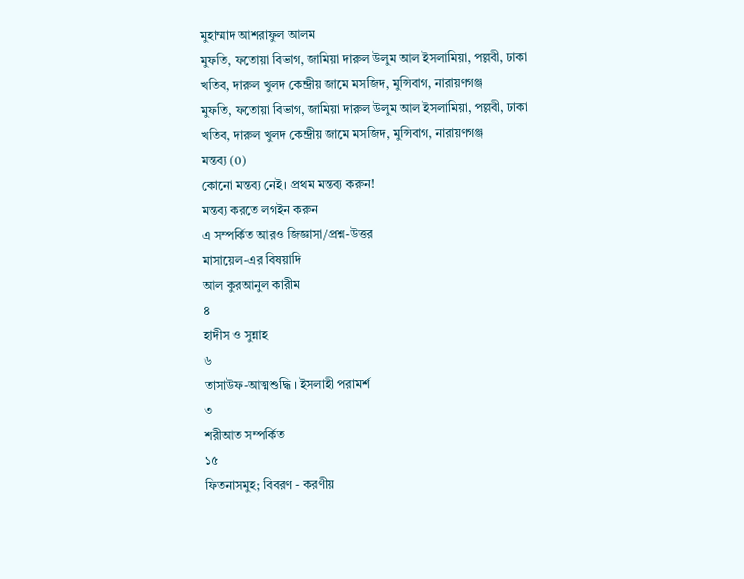মুহাম্মাদ আশরাফুল আলম
মুফতি, ফতোয়া বিভাগ, জামিয়া দারুল উলুম আল ইসলামিয়া, পল্লবী, ঢাকা
খতিব, দারুল খুলদ কেন্দ্রীয় জামে মসজিদ, মুন্সিবাগ, নারায়ণগঞ্জ
মুফতি, ফতোয়া বিভাগ, জামিয়া দারুল উলুম আল ইসলামিয়া, পল্লবী, ঢাকা
খতিব, দারুল খুলদ কেন্দ্রীয় জামে মসজিদ, মুন্সিবাগ, নারায়ণগঞ্জ
মন্তব্য (0)
কোনো মন্তব্য নেই। প্রথম মন্তব্য করুন!
মন্তব্য করতে লগইন করুন
এ সম্পর্কিত আরও জিজ্ঞাসা/প্রশ্ন-উত্তর
মাসায়েল-এর বিষয়াদি
আল কুরআনুল কারীম
৪
হাদীস ও সুন্নাহ
৬
তাসাউফ-আত্মশুদ্ধি । ইসলাহী পরামর্শ
৩
শরীআত সম্পর্কিত
১৫
ফিতনাসমুহ; বিবরণ - করণীয়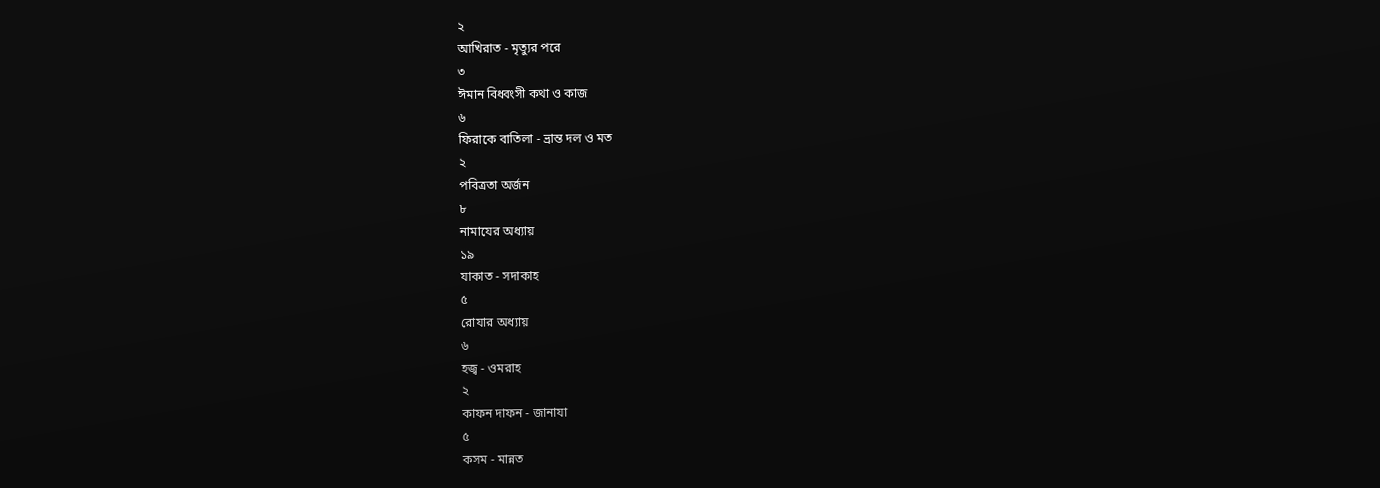২
আখিরাত - মৃত্যুর পরে
৩
ঈমান বিধ্বংসী কথা ও কাজ
৬
ফিরাকে বাতিলা - ভ্রান্ত দল ও মত
২
পবিত্রতা অর্জন
৮
নামাযের অধ্যায়
১৯
যাকাত - সদাকাহ
৫
রোযার অধ্যায়
৬
হজ্ব - ওমরাহ
২
কাফন দাফন - জানাযা
৫
কসম - মান্নত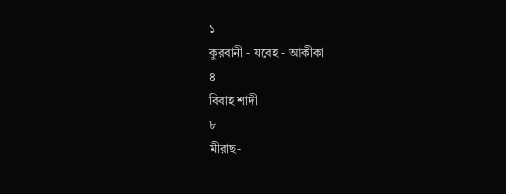১
কুরবানী - যবেহ - আকীকা
৪
বিবাহ শাদী
৮
মীরাছ-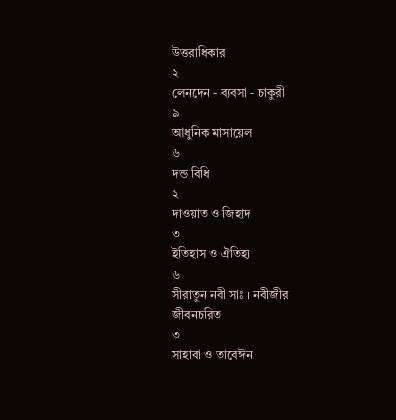উত্তরাধিকার
২
লেনদেন - ব্যবসা - চাকুরী
৯
আধুনিক মাসায়েল
৬
দন্ড বিধি
২
দাওয়াত ও জিহাদ
৩
ইতিহাস ও ঐতিহ্য
৬
সীরাতুন নবী সাঃ । নবীজীর জীবনচরিত
৩
সাহাবা ও তাবেঈন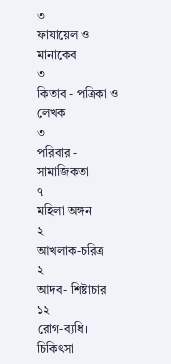৩
ফাযায়েল ও মানাকেব
৩
কিতাব - পত্রিকা ও লেখক
৩
পরিবার - সামাজিকতা
৭
মহিলা অঙ্গন
২
আখলাক-চরিত্র
২
আদব- শিষ্টাচার
১২
রোগ-ব্যধি। চিকিৎসা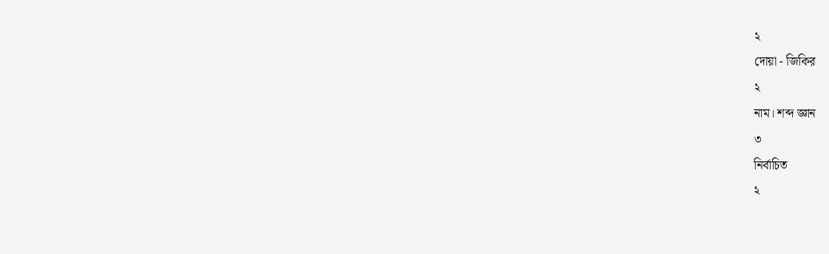২
দোয়া - জিকির
২
নাম। শব্দ জ্ঞান
৩
নির্বাচিত
২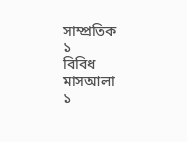সাম্প্রতিক
১
বিবিধ মাসআলা
১